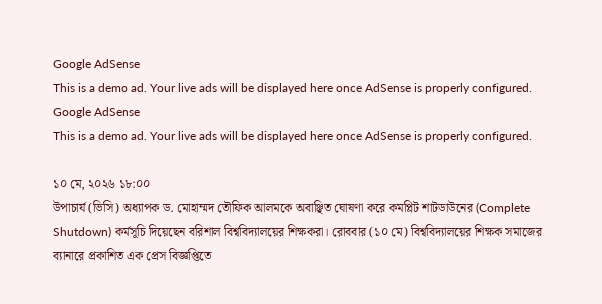Google AdSense
This is a demo ad. Your live ads will be displayed here once AdSense is properly configured.
Google AdSense
This is a demo ad. Your live ads will be displayed here once AdSense is properly configured.

১০ মে, ২০২৬ ১৮:০০
উপাচার্য (ভিসি) অধ্যাপক ড. মোহাম্মদ তৌফিক আলমকে অবাঞ্ছিত ঘোষণা করে কমপ্লিট শাটডাউনের (Complete Shutdown) কর্মসূচি দিয়েছেন বরিশাল বিশ্ববিদ্যালয়ের শিক্ষকরা। রোববার (১০ মে) বিশ্ববিদ্যালয়ের শিক্ষক সমাজের ব্যানারে প্রকাশিত এক প্রেস বিজ্ঞপ্তিতে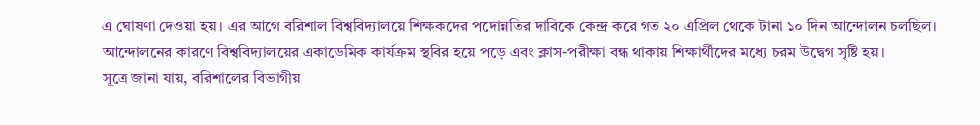এ ঘোষণা দেওয়া হয়। এর আগে বরিশাল বিশ্ববিদ্যালয়ে শিক্ষকদের পদোন্নতির দাবিকে কেন্দ্র করে গত ২০ এপ্রিল থেকে টানা ১০ দিন আন্দোলন চলছিল। আন্দোলনের কারণে বিশ্ববিদ্যালয়ের একাডেমিক কার্যক্রম স্থবির হয়ে পড়ে এবং ক্লাস-পরীক্ষা বন্ধ থাকায় শিক্ষার্থীদের মধ্যে চরম উদ্বেগ সৃষ্টি হয়।
সূত্রে জানা যায়, বরিশালের বিভাগীয়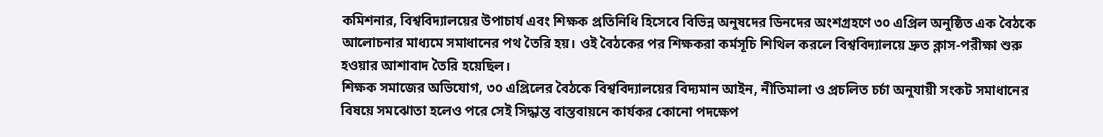কমিশনার, বিশ্ববিদ্যালয়ের উপাচার্য এবং শিক্ষক প্রতিনিধি হিসেবে বিভিন্ন অনুষদের ডিনদের অংশগ্রহণে ৩০ এপ্রিল অনুষ্ঠিত এক বৈঠকে আলোচনার মাধ্যমে সমাধানের পথ তৈরি হয়। ওই বৈঠকের পর শিক্ষকরা কর্মসূচি শিথিল করলে বিশ্ববিদ্যালয়ে দ্রুত ক্লাস-পরীক্ষা শুরু হওয়ার আশাবাদ তৈরি হয়েছিল।
শিক্ষক সমাজের অভিযোগ, ৩০ এপ্রিলের বৈঠকে বিশ্ববিদ্যালয়ের বিদ্যমান আইন, নীতিমালা ও প্রচলিত চর্চা অনুযায়ী সংকট সমাধানের বিষয়ে সমঝোতা হলেও পরে সেই সিদ্ধান্ত বাস্তবায়নে কার্যকর কোনো পদক্ষেপ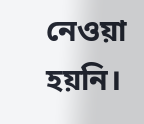নেওয়া হয়নি।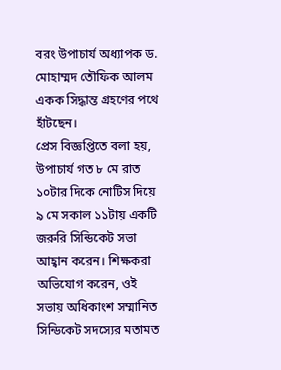বরং উপাচার্য অধ্যাপক ড. মোহাম্মদ তৌফিক আলম একক সিদ্ধান্ত গ্রহণের পথে হাঁটছেন।
প্রেস বিজ্ঞপ্তিতে বলা হয়, উপাচার্য গত ৮ মে রাত ১০টার দিকে নোটিস দিয়ে ৯ মে সকাল ১১টায় একটি জরুরি সিন্ডিকেট সভা আহ্বান করেন। শিক্ষকরা অভিযোগ করেন, ওই সভায় অধিকাংশ সম্মানিত সিন্ডিকেট সদস্যের মতামত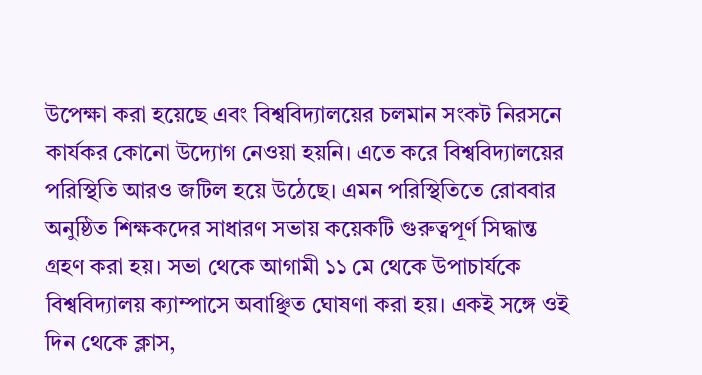উপেক্ষা করা হয়েছে এবং বিশ্ববিদ্যালয়ের চলমান সংকট নিরসনে কার্যকর কোনো উদ্যোগ নেওয়া হয়নি। এতে করে বিশ্ববিদ্যালয়ের পরিস্থিতি আরও জটিল হয়ে উঠেছে। এমন পরিস্থিতিতে রোববার অনুষ্ঠিত শিক্ষকদের সাধারণ সভায় কয়েকটি গুরুত্বপূর্ণ সিদ্ধান্ত গ্রহণ করা হয়। সভা থেকে আগামী ১১ মে থেকে উপাচার্যকে বিশ্ববিদ্যালয় ক্যাম্পাসে অবাঞ্ছিত ঘোষণা করা হয়। একই সঙ্গে ওই দিন থেকে ক্লাস,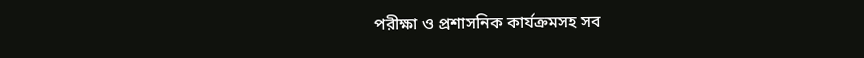পরীক্ষা ও প্রশাসনিক কার্যক্রমসহ সব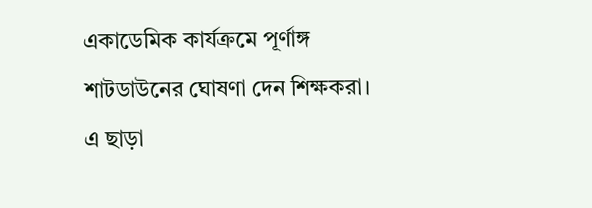একাডেমিক কার্যক্রমে পূর্ণাঙ্গ শাটডাউনের ঘোষণা দেন শিক্ষকরা। এ ছাড়া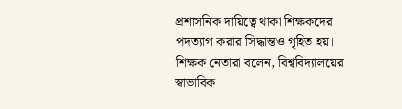প্রশাসনিক দায়িত্বে থাকা শিক্ষকদের পদত্যাগ করার সিদ্ধান্তও গৃহিত হয়।
শিক্ষক নেতারা বলেন, বিশ্ববিদ্যালয়ের স্বাভাবিক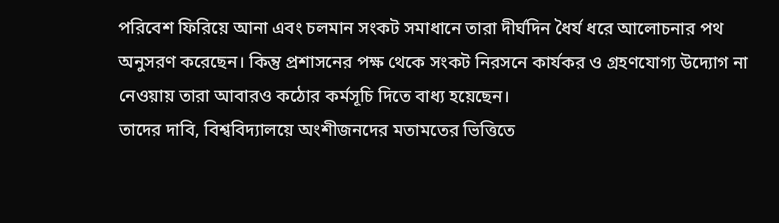পরিবেশ ফিরিয়ে আনা এবং চলমান সংকট সমাধানে তারা দীর্ঘদিন ধৈর্য ধরে আলোচনার পথ অনুসরণ করেছেন। কিন্তু প্রশাসনের পক্ষ থেকে সংকট নিরসনে কার্যকর ও গ্রহণযোগ্য উদ্যোগ না নেওয়ায় তারা আবারও কঠোর কর্মসূচি দিতে বাধ্য হয়েছেন।
তাদের দাবি, বিশ্ববিদ্যালয়ে অংশীজনদের মতামতের ভিত্তিতে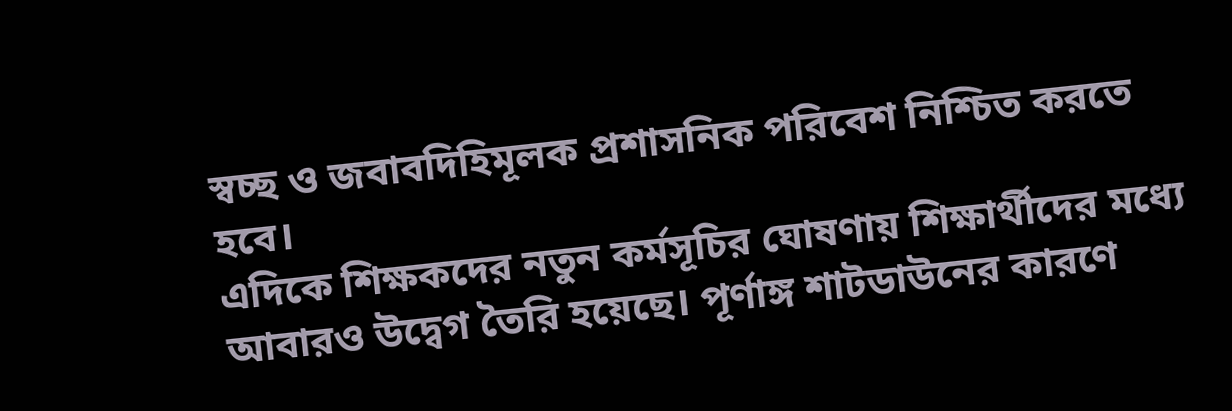স্বচ্ছ ও জবাবদিহিমূলক প্রশাসনিক পরিবেশ নিশ্চিত করতে হবে।
এদিকে শিক্ষকদের নতুন কর্মসূচির ঘোষণায় শিক্ষার্থীদের মধ্যে আবারও উদ্বেগ তৈরি হয়েছে। পূর্ণাঙ্গ শাটডাউনের কারণে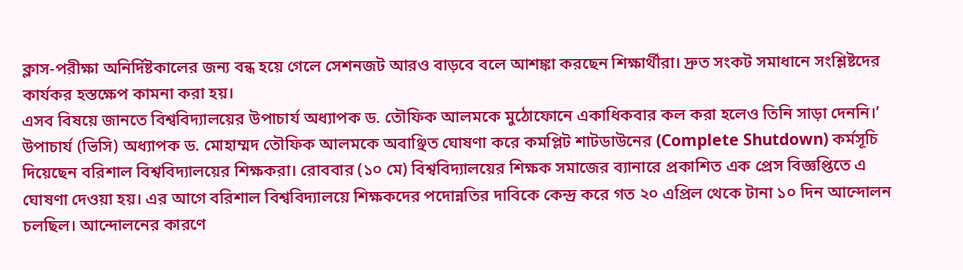ক্লাস-পরীক্ষা অনির্দিষ্টকালের জন্য বন্ধ হয়ে গেলে সেশনজট আরও বাড়বে বলে আশঙ্কা করছেন শিক্ষার্থীরা। দ্রুত সংকট সমাধানে সংশ্লিষ্টদের কার্যকর হস্তক্ষেপ কামনা করা হয়।
এসব বিষয়ে জানতে বিশ্ববিদ্যালয়ের উপাচার্য অধ্যাপক ড. তৌফিক আলমকে মুঠোফোনে একাধিকবার কল করা হলেও তিনি সাড়া দেননি।’
উপাচার্য (ভিসি) অধ্যাপক ড. মোহাম্মদ তৌফিক আলমকে অবাঞ্ছিত ঘোষণা করে কমপ্লিট শাটডাউনের (Complete Shutdown) কর্মসূচি দিয়েছেন বরিশাল বিশ্ববিদ্যালয়ের শিক্ষকরা। রোববার (১০ মে) বিশ্ববিদ্যালয়ের শিক্ষক সমাজের ব্যানারে প্রকাশিত এক প্রেস বিজ্ঞপ্তিতে এ ঘোষণা দেওয়া হয়। এর আগে বরিশাল বিশ্ববিদ্যালয়ে শিক্ষকদের পদোন্নতির দাবিকে কেন্দ্র করে গত ২০ এপ্রিল থেকে টানা ১০ দিন আন্দোলন চলছিল। আন্দোলনের কারণে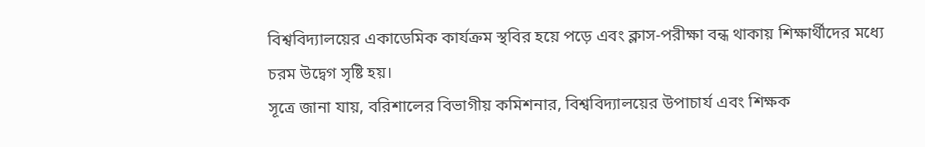বিশ্ববিদ্যালয়ের একাডেমিক কার্যক্রম স্থবির হয়ে পড়ে এবং ক্লাস-পরীক্ষা বন্ধ থাকায় শিক্ষার্থীদের মধ্যে চরম উদ্বেগ সৃষ্টি হয়।
সূত্রে জানা যায়, বরিশালের বিভাগীয় কমিশনার, বিশ্ববিদ্যালয়ের উপাচার্য এবং শিক্ষক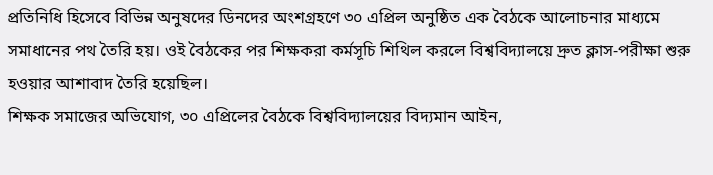প্রতিনিধি হিসেবে বিভিন্ন অনুষদের ডিনদের অংশগ্রহণে ৩০ এপ্রিল অনুষ্ঠিত এক বৈঠকে আলোচনার মাধ্যমে সমাধানের পথ তৈরি হয়। ওই বৈঠকের পর শিক্ষকরা কর্মসূচি শিথিল করলে বিশ্ববিদ্যালয়ে দ্রুত ক্লাস-পরীক্ষা শুরু হওয়ার আশাবাদ তৈরি হয়েছিল।
শিক্ষক সমাজের অভিযোগ, ৩০ এপ্রিলের বৈঠকে বিশ্ববিদ্যালয়ের বিদ্যমান আইন,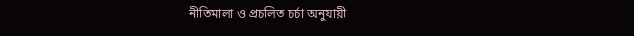নীতিমালা ও প্রচলিত চর্চা অনুযায়ী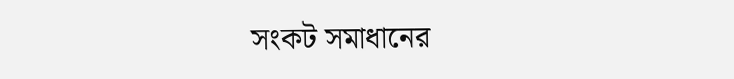সংকট সমাধানের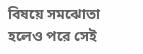বিষয়ে সমঝোতা হলেও পরে সেই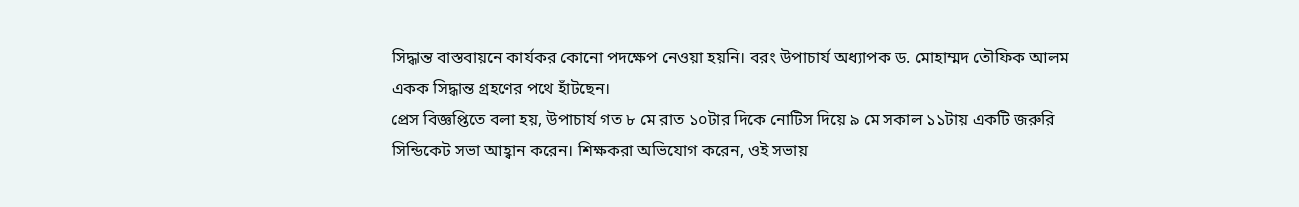সিদ্ধান্ত বাস্তবায়নে কার্যকর কোনো পদক্ষেপ নেওয়া হয়নি। বরং উপাচার্য অধ্যাপক ড. মোহাম্মদ তৌফিক আলম একক সিদ্ধান্ত গ্রহণের পথে হাঁটছেন।
প্রেস বিজ্ঞপ্তিতে বলা হয়, উপাচার্য গত ৮ মে রাত ১০টার দিকে নোটিস দিয়ে ৯ মে সকাল ১১টায় একটি জরুরি সিন্ডিকেট সভা আহ্বান করেন। শিক্ষকরা অভিযোগ করেন, ওই সভায়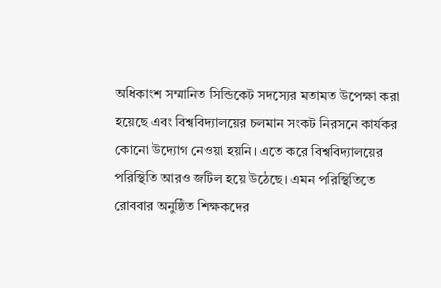অধিকাংশ সম্মানিত সিন্ডিকেট সদস্যের মতামত উপেক্ষা করা হয়েছে এবং বিশ্ববিদ্যালয়ের চলমান সংকট নিরসনে কার্যকর কোনো উদ্যোগ নেওয়া হয়নি। এতে করে বিশ্ববিদ্যালয়ের পরিস্থিতি আরও জটিল হয়ে উঠেছে। এমন পরিস্থিতিতে রোববার অনুষ্ঠিত শিক্ষকদের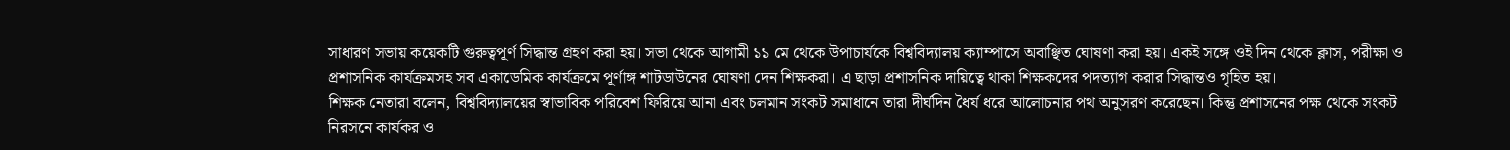সাধারণ সভায় কয়েকটি গুরুত্বপূর্ণ সিদ্ধান্ত গ্রহণ করা হয়। সভা থেকে আগামী ১১ মে থেকে উপাচার্যকে বিশ্ববিদ্যালয় ক্যাম্পাসে অবাঞ্ছিত ঘোষণা করা হয়। একই সঙ্গে ওই দিন থেকে ক্লাস, পরীক্ষা ও প্রশাসনিক কার্যক্রমসহ সব একাডেমিক কার্যক্রমে পূর্ণাঙ্গ শাটডাউনের ঘোষণা দেন শিক্ষকরা। এ ছাড়া প্রশাসনিক দায়িত্বে থাকা শিক্ষকদের পদত্যাগ করার সিদ্ধান্তও গৃহিত হয়।
শিক্ষক নেতারা বলেন, বিশ্ববিদ্যালয়ের স্বাভাবিক পরিবেশ ফিরিয়ে আনা এবং চলমান সংকট সমাধানে তারা দীর্ঘদিন ধৈর্য ধরে আলোচনার পথ অনুসরণ করেছেন। কিন্তু প্রশাসনের পক্ষ থেকে সংকট নিরসনে কার্যকর ও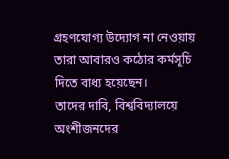গ্রহণযোগ্য উদ্যোগ না নেওয়ায় তারা আবারও কঠোর কর্মসূচি দিতে বাধ্য হয়েছেন।
তাদের দাবি, বিশ্ববিদ্যালয়ে অংশীজনদের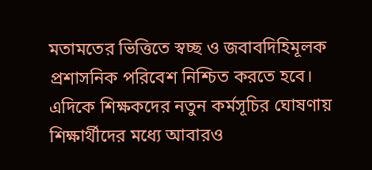মতামতের ভিত্তিতে স্বচ্ছ ও জবাবদিহিমূলক প্রশাসনিক পরিবেশ নিশ্চিত করতে হবে।
এদিকে শিক্ষকদের নতুন কর্মসূচির ঘোষণায় শিক্ষার্থীদের মধ্যে আবারও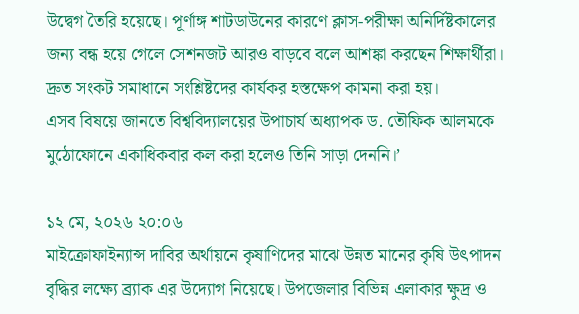উদ্বেগ তৈরি হয়েছে। পূর্ণাঙ্গ শাটডাউনের কারণে ক্লাস-পরীক্ষা অনির্দিষ্টকালের জন্য বন্ধ হয়ে গেলে সেশনজট আরও বাড়বে বলে আশঙ্কা করছেন শিক্ষার্থীরা। দ্রুত সংকট সমাধানে সংশ্লিষ্টদের কার্যকর হস্তক্ষেপ কামনা করা হয়।
এসব বিষয়ে জানতে বিশ্ববিদ্যালয়ের উপাচার্য অধ্যাপক ড. তৌফিক আলমকে মুঠোফোনে একাধিকবার কল করা হলেও তিনি সাড়া দেননি।’

১২ মে, ২০২৬ ২০:০৬
মাইক্রোফাইন্যান্স দাবির অর্থায়নে কৃষাণিদের মাঝে উন্নত মানের কৃষি উৎপাদন বৃদ্ধির লক্ষ্যে ব্র্যাক এর উদ্যোগ নিয়েছে। উপজেলার বিভিন্ন এলাকার ক্ষুদ্র ও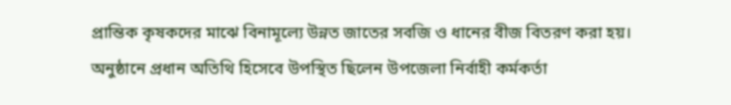প্রান্তিক কৃষকদের মাঝে বিনামূল্যে উন্নত জাতের সবজি ও ধানের বীজ বিতরণ করা হয়।
অনুষ্ঠানে প্রধান অতিথি হিসেবে উপস্থিত ছিলেন উপজেলা নির্বাহী কর্মকর্তা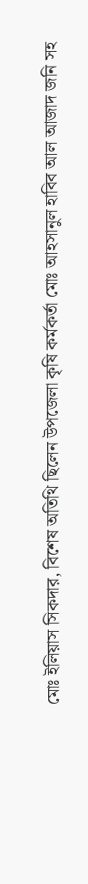মোঃ ইলিয়াস সিকদার, বিশেষ অতিথি ছিলেন উপজেলা কৃষি কর্মকর্তা মোঃ আহসানুল হাবিব আল আজাদ জনি সহ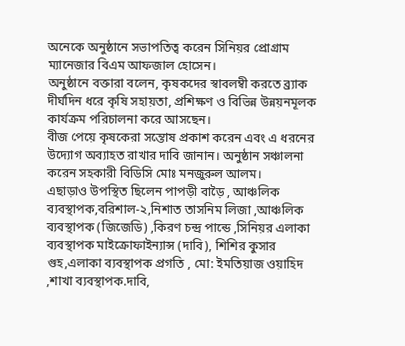অনেকে অনুষ্ঠানে সভাপতিত্ব করেন সিনিয়র প্রোগ্রাম ম্যানেজার বিএম আফজাল হোসেন।
অনুষ্ঠানে বক্তারা বলেন, কৃষকদের স্বাবলম্বী করতে ব্র্যাক দীর্ঘদিন ধরে কৃষি সহায়তা, প্রশিক্ষণ ও বিভিন্ন উন্নয়নমূলক কার্যক্রম পরিচালনা করে আসছেন।
বীজ পেয়ে কৃষকেরা সন্তোষ প্রকাশ করেন এবং এ ধরনের উদ্যোগ অব্যাহত রাখার দাবি জানান। অনুষ্ঠান সঞ্চালনা করেন সহকারী বিডিসি মোঃ মনজুরুল আলম।
এছাড়াও উপস্থিত ছিলেন পাপড়ী বাড়ৈ , আঞ্চলিক ব্যবস্থাপক,বরিশাল-২,নিশাত তাসনিম লিজা ,আঞ্চলিক ব্যবস্থাপক (জিজেডি) ,কিরণ চন্দ্র পান্ডে ,সিনিয়র এলাকা ব্যবস্থাপক মাইক্রোফাইন্যান্স (দাবি), শিশির কুসার গুহ,এলাকা ব্যবস্থাপক প্রগতি , মো: ইমতিয়াজ ওয়াহিদ ,শাখা ব্যবস্থাপক.দাবি,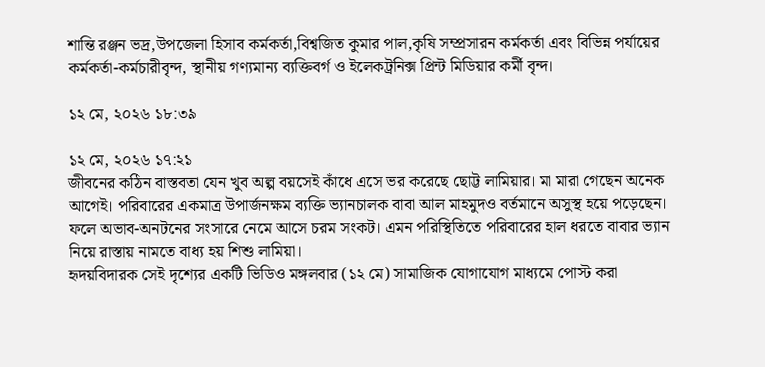শান্তি রঞ্জন ভদ্র,উপজেলা হিসাব কর্মকর্তা,বিশ্বজিত কুমার পাল,কৃষি সম্প্রসারন কর্মকর্তা এবং বিভিন্ন পর্যায়ের কর্মকর্তা-কর্মচারীবৃন্দ, স্থানীয় গণ্যমান্য ব্যক্তিবর্গ ও ইলেকট্রনিক্স প্রিন্ট মিডিয়ার কর্মী বৃন্দ।

১২ মে, ২০২৬ ১৮:৩৯

১২ মে, ২০২৬ ১৭:২১
জীবনের কঠিন বাস্তবতা যেন খুব অল্প বয়সেই কাঁধে এসে ভর করেছে ছোট্ট লামিয়ার। মা মারা গেছেন অনেক আগেই। পরিবারের একমাত্র উপার্জনক্ষম ব্যক্তি ভ্যানচালক বাবা আল মাহমুদও বর্তমানে অসুস্থ হয়ে পড়েছেন। ফলে অভাব-অনটনের সংসারে নেমে আসে চরম সংকট। এমন পরিস্থিতিতে পরিবারের হাল ধরতে বাবার ভ্যান নিয়ে রাস্তায় নামতে বাধ্য হয় শিশু লামিয়া।
হৃদয়বিদারক সেই দৃশ্যের একটি ভিডিও মঙ্গলবার (১২ মে) সামাজিক যোগাযোগ মাধ্যমে পোস্ট করা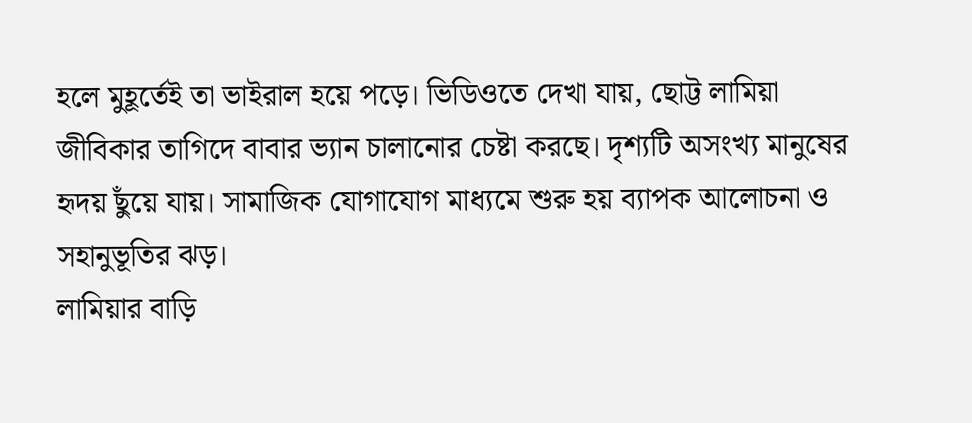হলে মুহূর্তেই তা ভাইরাল হয়ে পড়ে। ভিডিওতে দেখা যায়, ছোট্ট লামিয়া জীবিকার তাগিদে বাবার ভ্যান চালানোর চেষ্টা করছে। দৃশ্যটি অসংখ্য মানুষের হৃদয় ছুঁয়ে যায়। সামাজিক যোগাযোগ মাধ্যমে শুরু হয় ব্যাপক আলোচনা ও সহানুভূতির ঝড়।
লামিয়ার বাড়ি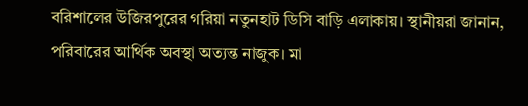বরিশালের উজিরপুরের গরিয়া নতুনহাট ডিসি বাড়ি এলাকায়। স্থানীয়রা জানান, পরিবারের আর্থিক অবস্থা অত্যন্ত নাজুক। মা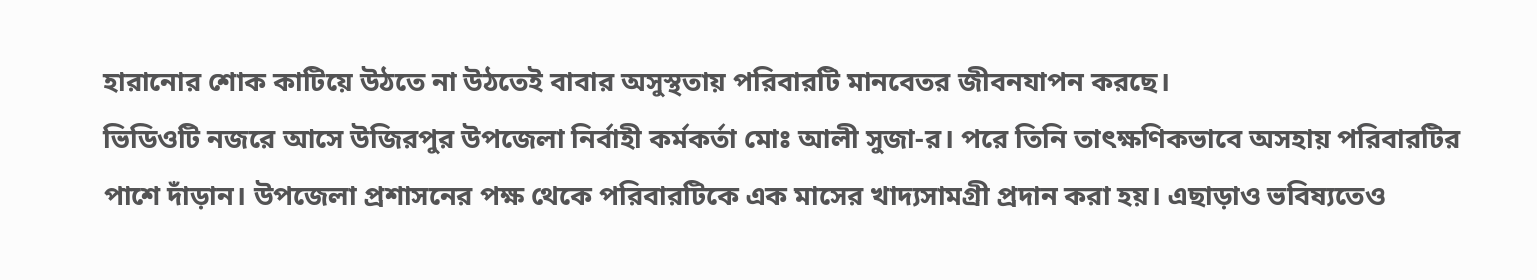হারানোর শোক কাটিয়ে উঠতে না উঠতেই বাবার অসুস্থতায় পরিবারটি মানবেতর জীবনযাপন করছে।
ভিডিওটি নজরে আসে উজিরপুর উপজেলা নির্বাহী কর্মকর্তা মোঃ আলী সুজা-র। পরে তিনি তাৎক্ষণিকভাবে অসহায় পরিবারটির পাশে দাঁড়ান। উপজেলা প্রশাসনের পক্ষ থেকে পরিবারটিকে এক মাসের খাদ্যসামগ্রী প্রদান করা হয়। এছাড়াও ভবিষ্যতেও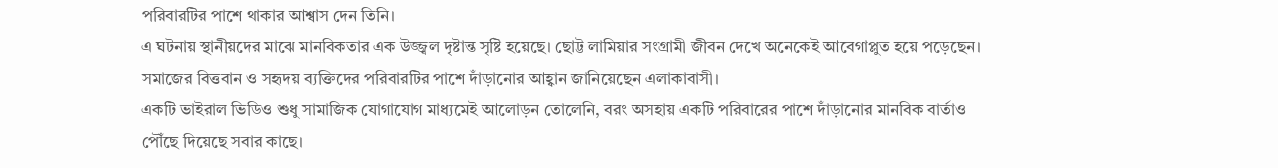পরিবারটির পাশে থাকার আশ্বাস দেন তিনি।
এ ঘটনায় স্থানীয়দের মাঝে মানবিকতার এক উজ্জ্বল দৃষ্টান্ত সৃষ্টি হয়েছে। ছোট্ট লামিয়ার সংগ্রামী জীবন দেখে অনেকেই আবেগাপ্লুত হয়ে পড়েছেন। সমাজের বিত্তবান ও সহৃদয় ব্যক্তিদের পরিবারটির পাশে দাঁড়ানোর আহ্বান জানিয়েছেন এলাকাবাসী।
একটি ভাইরাল ভিডিও শুধু সামাজিক যোগাযোগ মাধ্যমেই আলোড়ন তোলেনি, বরং অসহায় একটি পরিবারের পাশে দাঁড়ানোর মানবিক বার্তাও পৌঁছে দিয়েছে সবার কাছে।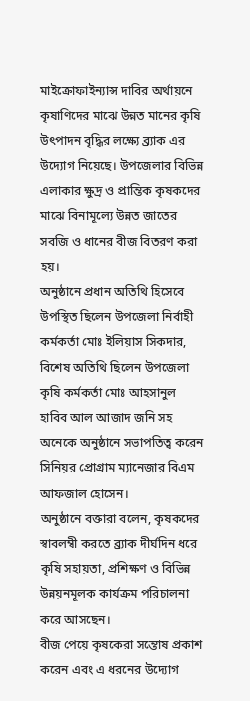মাইক্রোফাইন্যান্স দাবির অর্থায়নে কৃষাণিদের মাঝে উন্নত মানের কৃষি উৎপাদন বৃদ্ধির লক্ষ্যে ব্র্যাক এর উদ্যোগ নিয়েছে। উপজেলার বিভিন্ন এলাকার ক্ষুদ্র ও প্রান্তিক কৃষকদের মাঝে বিনামূল্যে উন্নত জাতের সবজি ও ধানের বীজ বিতরণ করা হয়।
অনুষ্ঠানে প্রধান অতিথি হিসেবে উপস্থিত ছিলেন উপজেলা নির্বাহী কর্মকর্তা মোঃ ইলিয়াস সিকদার, বিশেষ অতিথি ছিলেন উপজেলা কৃষি কর্মকর্তা মোঃ আহসানুল হাবিব আল আজাদ জনি সহ অনেকে অনুষ্ঠানে সভাপতিত্ব করেন সিনিয়র প্রোগ্রাম ম্যানেজার বিএম আফজাল হোসেন।
অনুষ্ঠানে বক্তারা বলেন, কৃষকদের স্বাবলম্বী করতে ব্র্যাক দীর্ঘদিন ধরে কৃষি সহায়তা, প্রশিক্ষণ ও বিভিন্ন উন্নয়নমূলক কার্যক্রম পরিচালনা করে আসছেন।
বীজ পেয়ে কৃষকেরা সন্তোষ প্রকাশ করেন এবং এ ধরনের উদ্যোগ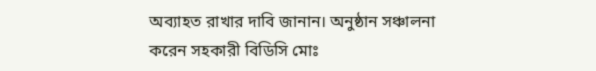অব্যাহত রাখার দাবি জানান। অনুষ্ঠান সঞ্চালনা করেন সহকারী বিডিসি মোঃ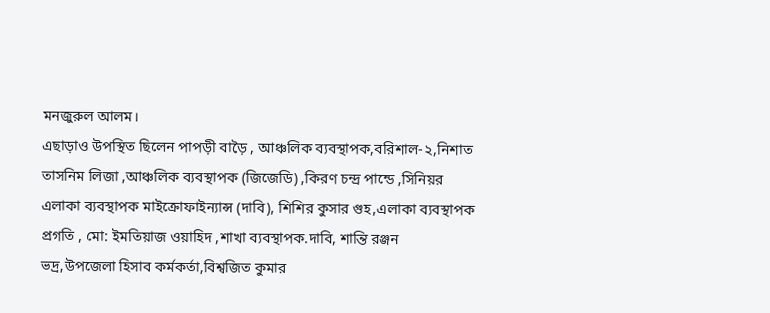মনজুরুল আলম।
এছাড়াও উপস্থিত ছিলেন পাপড়ী বাড়ৈ , আঞ্চলিক ব্যবস্থাপক,বরিশাল-২,নিশাত তাসনিম লিজা ,আঞ্চলিক ব্যবস্থাপক (জিজেডি) ,কিরণ চন্দ্র পান্ডে ,সিনিয়র এলাকা ব্যবস্থাপক মাইক্রোফাইন্যান্স (দাবি), শিশির কুসার গুহ,এলাকা ব্যবস্থাপক প্রগতি , মো: ইমতিয়াজ ওয়াহিদ ,শাখা ব্যবস্থাপক.দাবি, শান্তি রঞ্জন ভদ্র,উপজেলা হিসাব কর্মকর্তা,বিশ্বজিত কুমার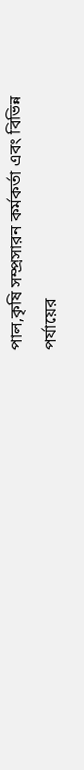পাল,কৃষি সম্প্রসারন কর্মকর্তা এবং বিভিন্ন পর্যায়ের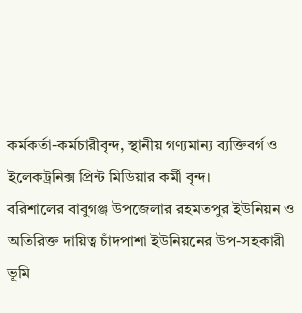কর্মকর্তা-কর্মচারীবৃন্দ, স্থানীয় গণ্যমান্য ব্যক্তিবর্গ ও ইলেকট্রনিক্স প্রিন্ট মিডিয়ার কর্মী বৃন্দ।
বরিশালের বাবুগঞ্জ উপজেলার রহমতপুর ইউনিয়ন ও অতিরিক্ত দায়িত্ব চাঁদপাশা ইউনিয়নের উপ-সহকারী ভূমি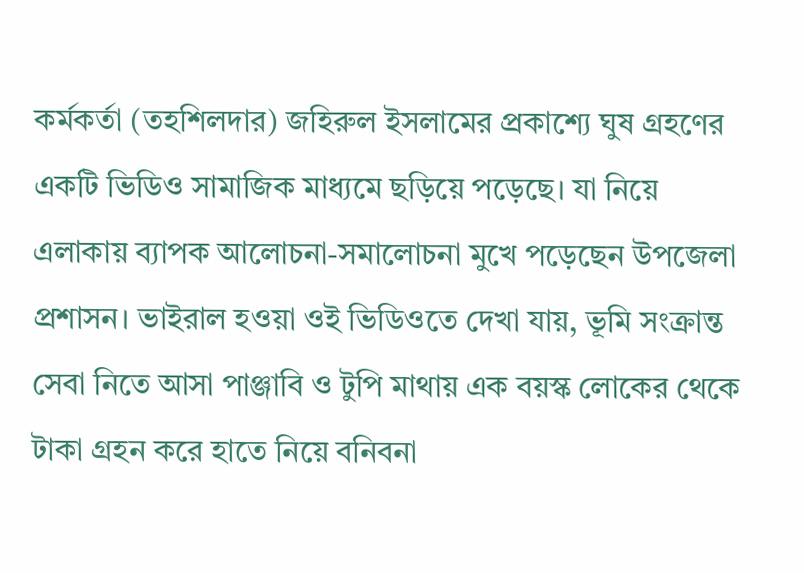কর্মকর্তা (তহশিলদার) জহিরুল ইসলামের প্রকাশ্যে ঘুষ গ্রহণের একটি ভিডিও সামাজিক মাধ্যমে ছড়িয়ে পড়েছে। যা নিয়ে এলাকায় ব্যাপক আলোচনা-সমালোচনা মুখে পড়েছেন উপজেলা প্রশাসন। ভাইরাল হওয়া ওই ভিডিওতে দেখা যায়, ভূমি সংক্রান্ত সেবা নিতে আসা পাঞ্জাবি ও টুপি মাথায় এক বয়স্ক লোকের থেকে টাকা গ্রহন করে হাতে নিয়ে বনিবনা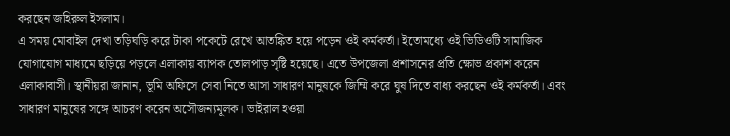করছেন জহিরুল ইসলাম।
এ সময় মোবাইল দেখা তড়িঘড়ি করে টাকা পকেটে রেখে আতঙ্কিত হয়ে পড়েন ওই কর্মকর্তা। ইতোমধ্যে ওই ভিডিওটি সামাজিক যোগাযোগ মাধ্যমে ছড়িয়ে পড়লে এলাকায় ব্যাপক তোলপাড় সৃষ্টি হয়েছে। এতে উপজেলা প্রশাসনের প্রতি ক্ষোভ প্রকাশ করেন এলাকাবাসী। স্থানীয়রা জানান, ভূমি অফিসে সেবা নিতে আসা সাধারণ মানুষকে জিম্মি করে ঘুষ দিতে বাধ্য করছেন ওই কর্মকর্তা। এবং সাধারণ মানুষের সঙ্গে আচরণ করেন অসৌজন্যমূলক। ভাইরাল হওয়া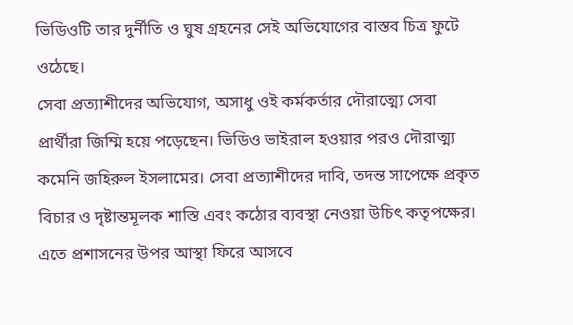ভিডিওটি তার দুর্নীতি ও ঘুষ গ্রহনের সেই অভিযোগের বাস্তব চিত্র ফুটে ওঠেছে।
সেবা প্রত্যাশীদের অভিযোগ, অসাধু ওই কর্মকর্তার দৌরাত্ম্যে সেবা প্রার্থীরা জিম্মি হয়ে পড়েছেন। ভিডিও ভাইরাল হওয়ার পরও দৌরাত্ম্য কমেনি জহিরুল ইসলামের। সেবা প্রত্যাশীদের দাবি, তদন্ত সাপেক্ষে প্রকৃত বিচার ও দৃষ্টান্তমূলক শাস্তি এবং কঠোর ব্যবস্থা নেওয়া উচিৎ কতৃপক্ষের। এতে প্রশাসনের উপর আস্থা ফিরে আসবে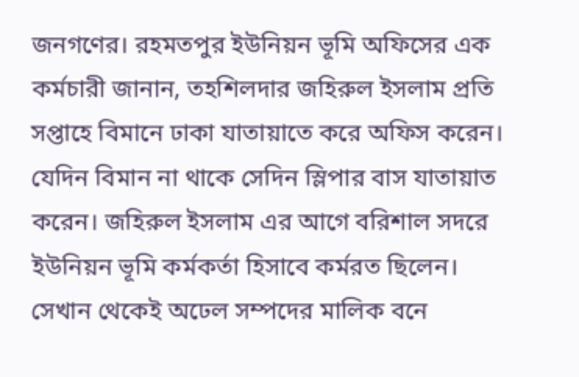জনগণের। রহমতপুর ইউনিয়ন ভূমি অফিসের এক কর্মচারী জানান, তহশিলদার জহিরুল ইসলাম প্রতি সপ্তাহে বিমানে ঢাকা যাতায়াতে করে অফিস করেন।
যেদিন বিমান না থাকে সেদিন স্লিপার বাস যাতায়াত করেন। জহিরুল ইসলাম এর আগে বরিশাল সদরে ইউনিয়ন ভূমি কর্মকর্তা হিসাবে কর্মরত ছিলেন। সেখান থেকেই অঢেল সম্পদের মালিক বনে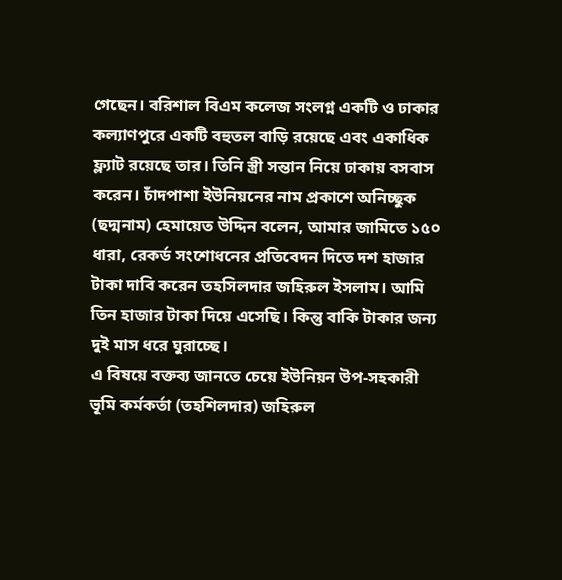গেছেন। বরিশাল বিএম কলেজ সংলগ্ন একটি ও ঢাকার কল্যাণপুরে একটি বহুতল বাড়ি রয়েছে এবং একাধিক ফ্ল্যাট রয়েছে তার। তিনি স্ত্রী সন্তান নিয়ে ঢাকায় বসবাস করেন। চাঁদপাশা ইউনিয়নের নাম প্রকাশে অনিচ্ছুক (ছদ্মনাম) হেমায়েত উদ্দিন বলেন, আমার জামিতে ১৫০ ধারা, রেকর্ড সংশোধনের প্রতিবেদন দিতে দশ হাজার টাকা দাবি করেন তহসিলদার জহিরুল ইসলাম। আমি তিন হাজার টাকা দিয়ে এসেছি। কিন্তু বাকি টাকার জন্য দুই মাস ধরে ঘুরাচ্ছে।
এ বিষয়ে বক্তব্য জানতে চেয়ে ইউনিয়ন উপ-সহকারী ভূমি কর্মকর্তা (তহশিলদার) জহিরুল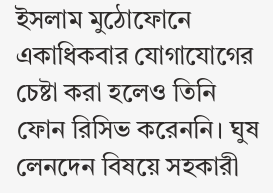ইসলাম মুঠোফোনে একাধিকবার যোগাযোগের চেষ্টা করা হলেও তিনি ফোন রিসিভ করেননি। ঘুষ লেনদেন বিষয়ে সহকারী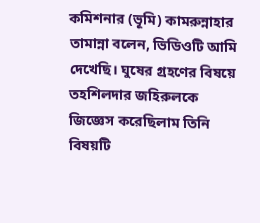কমিশনার (ভূমি) কামরুন্নাহার তামান্না বলেন, ভিডিওটি আমি দেখেছি। ঘুষের গ্রহণের বিষয়ে তহশিলদার জহিরুলকে জিজ্ঞেস করেছিলাম তিনি বিষয়টি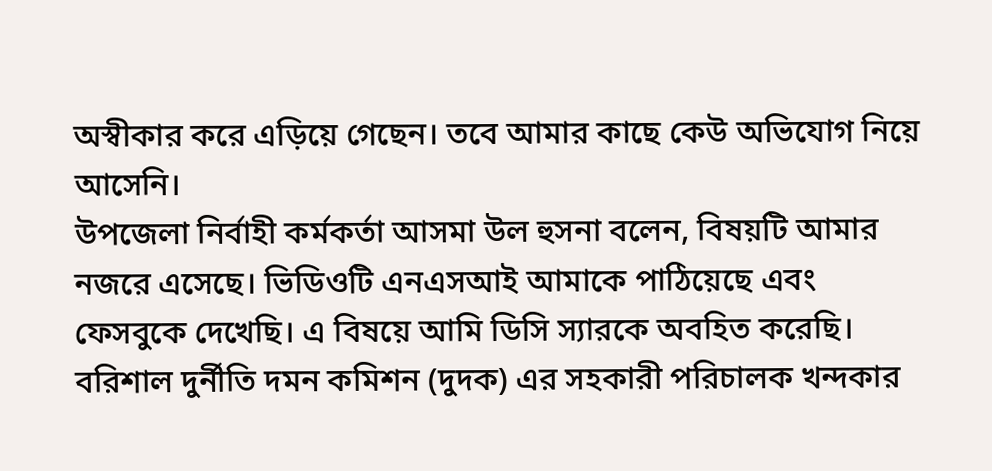অস্বীকার করে এড়িয়ে গেছেন। তবে আমার কাছে কেউ অভিযোগ নিয়ে আসেনি।
উপজেলা নির্বাহী কর্মকর্তা আসমা উল হুসনা বলেন, বিষয়টি আমার নজরে এসেছে। ভিডিওটি এনএসআই আমাকে পাঠিয়েছে এবং ফেসবুকে দেখেছি। এ বিষয়ে আমি ডিসি স্যারকে অবহিত করেছি।
বরিশাল দুর্নীতি দমন কমিশন (দুদক) এর সহকারী পরিচালক খন্দকার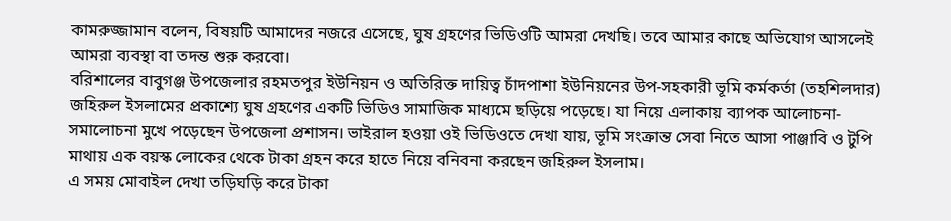কামরুজ্জামান বলেন, বিষয়টি আমাদের নজরে এসেছে, ঘুষ গ্রহণের ভিডিওটি আমরা দেখছি। তবে আমার কাছে অভিযোগ আসলেই আমরা ব্যবস্থা বা তদন্ত শুরু করবো।
বরিশালের বাবুগঞ্জ উপজেলার রহমতপুর ইউনিয়ন ও অতিরিক্ত দায়িত্ব চাঁদপাশা ইউনিয়নের উপ-সহকারী ভূমি কর্মকর্তা (তহশিলদার) জহিরুল ইসলামের প্রকাশ্যে ঘুষ গ্রহণের একটি ভিডিও সামাজিক মাধ্যমে ছড়িয়ে পড়েছে। যা নিয়ে এলাকায় ব্যাপক আলোচনা-সমালোচনা মুখে পড়েছেন উপজেলা প্রশাসন। ভাইরাল হওয়া ওই ভিডিওতে দেখা যায়, ভূমি সংক্রান্ত সেবা নিতে আসা পাঞ্জাবি ও টুপি মাথায় এক বয়স্ক লোকের থেকে টাকা গ্রহন করে হাতে নিয়ে বনিবনা করছেন জহিরুল ইসলাম।
এ সময় মোবাইল দেখা তড়িঘড়ি করে টাকা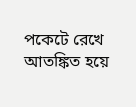পকেটে রেখে আতঙ্কিত হয়ে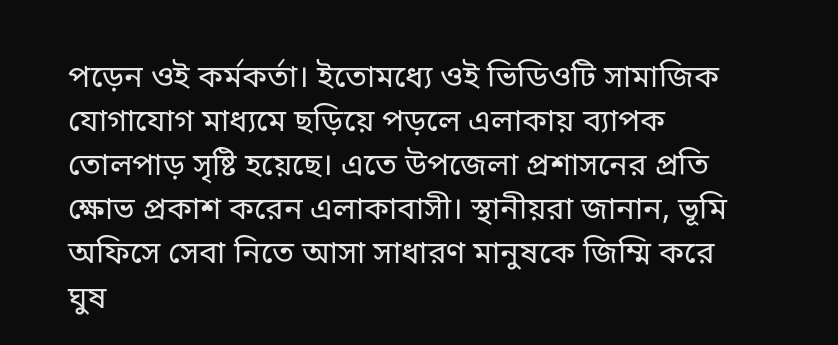পড়েন ওই কর্মকর্তা। ইতোমধ্যে ওই ভিডিওটি সামাজিক যোগাযোগ মাধ্যমে ছড়িয়ে পড়লে এলাকায় ব্যাপক তোলপাড় সৃষ্টি হয়েছে। এতে উপজেলা প্রশাসনের প্রতি ক্ষোভ প্রকাশ করেন এলাকাবাসী। স্থানীয়রা জানান, ভূমি অফিসে সেবা নিতে আসা সাধারণ মানুষকে জিম্মি করে ঘুষ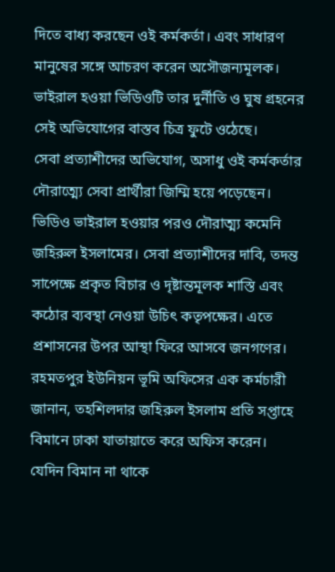দিতে বাধ্য করছেন ওই কর্মকর্তা। এবং সাধারণ মানুষের সঙ্গে আচরণ করেন অসৌজন্যমূলক। ভাইরাল হওয়া ভিডিওটি তার দুর্নীতি ও ঘুষ গ্রহনের সেই অভিযোগের বাস্তব চিত্র ফুটে ওঠেছে।
সেবা প্রত্যাশীদের অভিযোগ, অসাধু ওই কর্মকর্তার দৌরাত্ম্যে সেবা প্রার্থীরা জিম্মি হয়ে পড়েছেন। ভিডিও ভাইরাল হওয়ার পরও দৌরাত্ম্য কমেনি জহিরুল ইসলামের। সেবা প্রত্যাশীদের দাবি, তদন্ত সাপেক্ষে প্রকৃত বিচার ও দৃষ্টান্তমূলক শাস্তি এবং কঠোর ব্যবস্থা নেওয়া উচিৎ কতৃপক্ষের। এতে প্রশাসনের উপর আস্থা ফিরে আসবে জনগণের। রহমতপুর ইউনিয়ন ভূমি অফিসের এক কর্মচারী জানান, তহশিলদার জহিরুল ইসলাম প্রতি সপ্তাহে বিমানে ঢাকা যাতায়াতে করে অফিস করেন।
যেদিন বিমান না থাকে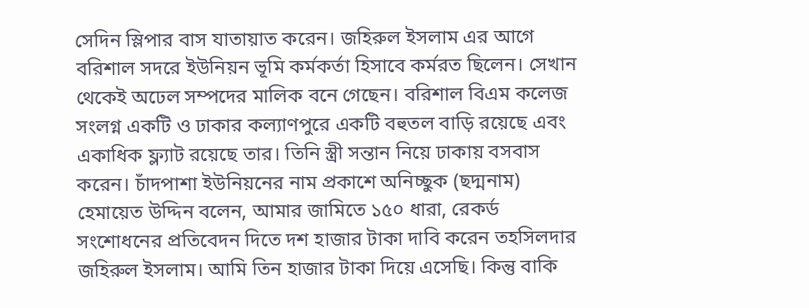সেদিন স্লিপার বাস যাতায়াত করেন। জহিরুল ইসলাম এর আগে বরিশাল সদরে ইউনিয়ন ভূমি কর্মকর্তা হিসাবে কর্মরত ছিলেন। সেখান থেকেই অঢেল সম্পদের মালিক বনে গেছেন। বরিশাল বিএম কলেজ সংলগ্ন একটি ও ঢাকার কল্যাণপুরে একটি বহুতল বাড়ি রয়েছে এবং একাধিক ফ্ল্যাট রয়েছে তার। তিনি স্ত্রী সন্তান নিয়ে ঢাকায় বসবাস করেন। চাঁদপাশা ইউনিয়নের নাম প্রকাশে অনিচ্ছুক (ছদ্মনাম) হেমায়েত উদ্দিন বলেন, আমার জামিতে ১৫০ ধারা, রেকর্ড সংশোধনের প্রতিবেদন দিতে দশ হাজার টাকা দাবি করেন তহসিলদার জহিরুল ইসলাম। আমি তিন হাজার টাকা দিয়ে এসেছি। কিন্তু বাকি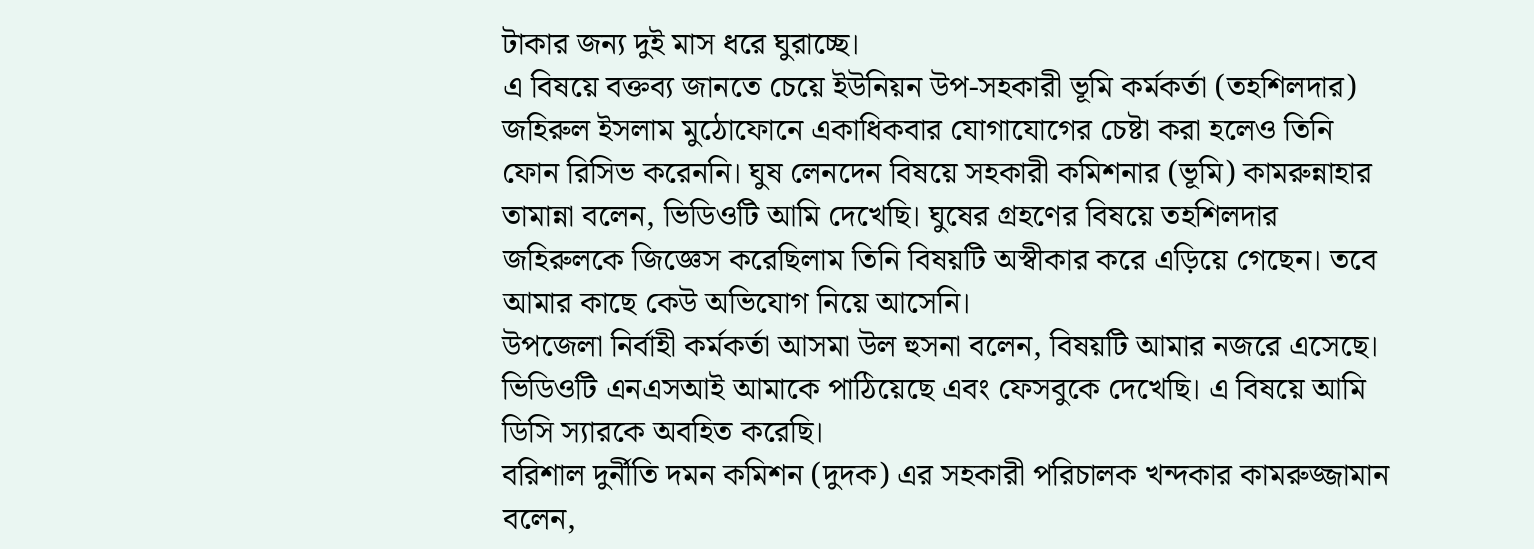টাকার জন্য দুই মাস ধরে ঘুরাচ্ছে।
এ বিষয়ে বক্তব্য জানতে চেয়ে ইউনিয়ন উপ-সহকারী ভূমি কর্মকর্তা (তহশিলদার) জহিরুল ইসলাম মুঠোফোনে একাধিকবার যোগাযোগের চেষ্টা করা হলেও তিনি ফোন রিসিভ করেননি। ঘুষ লেনদেন বিষয়ে সহকারী কমিশনার (ভূমি) কামরুন্নাহার তামান্না বলেন, ভিডিওটি আমি দেখেছি। ঘুষের গ্রহণের বিষয়ে তহশিলদার জহিরুলকে জিজ্ঞেস করেছিলাম তিনি বিষয়টি অস্বীকার করে এড়িয়ে গেছেন। তবে আমার কাছে কেউ অভিযোগ নিয়ে আসেনি।
উপজেলা নির্বাহী কর্মকর্তা আসমা উল হুসনা বলেন, বিষয়টি আমার নজরে এসেছে। ভিডিওটি এনএসআই আমাকে পাঠিয়েছে এবং ফেসবুকে দেখেছি। এ বিষয়ে আমি ডিসি স্যারকে অবহিত করেছি।
বরিশাল দুর্নীতি দমন কমিশন (দুদক) এর সহকারী পরিচালক খন্দকার কামরুজ্জামান বলেন,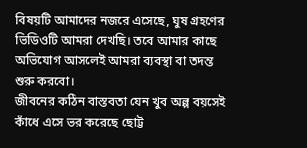বিষয়টি আমাদের নজরে এসেছে, ঘুষ গ্রহণের ভিডিওটি আমরা দেখছি। তবে আমার কাছে অভিযোগ আসলেই আমরা ব্যবস্থা বা তদন্ত শুরু করবো।
জীবনের কঠিন বাস্তবতা যেন খুব অল্প বয়সেই কাঁধে এসে ভর করেছে ছোট্ট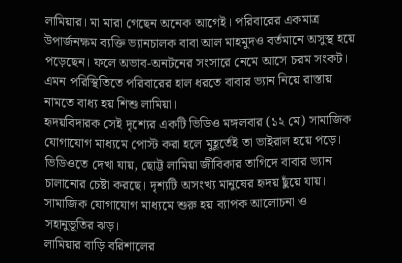লামিয়ার। মা মারা গেছেন অনেক আগেই। পরিবারের একমাত্র উপার্জনক্ষম ব্যক্তি ভ্যানচালক বাবা আল মাহমুদও বর্তমানে অসুস্থ হয়ে পড়েছেন। ফলে অভাব-অনটনের সংসারে নেমে আসে চরম সংকট। এমন পরিস্থিতিতে পরিবারের হাল ধরতে বাবার ভ্যান নিয়ে রাস্তায় নামতে বাধ্য হয় শিশু লামিয়া।
হৃদয়বিদারক সেই দৃশ্যের একটি ভিডিও মঙ্গলবার (১২ মে) সামাজিক যোগাযোগ মাধ্যমে পোস্ট করা হলে মুহূর্তেই তা ভাইরাল হয়ে পড়ে। ভিডিওতে দেখা যায়, ছোট্ট লামিয়া জীবিকার তাগিদে বাবার ভ্যান চালানোর চেষ্টা করছে। দৃশ্যটি অসংখ্য মানুষের হৃদয় ছুঁয়ে যায়। সামাজিক যোগাযোগ মাধ্যমে শুরু হয় ব্যাপক আলোচনা ও সহানুভূতির ঝড়।
লামিয়ার বাড়ি বরিশালের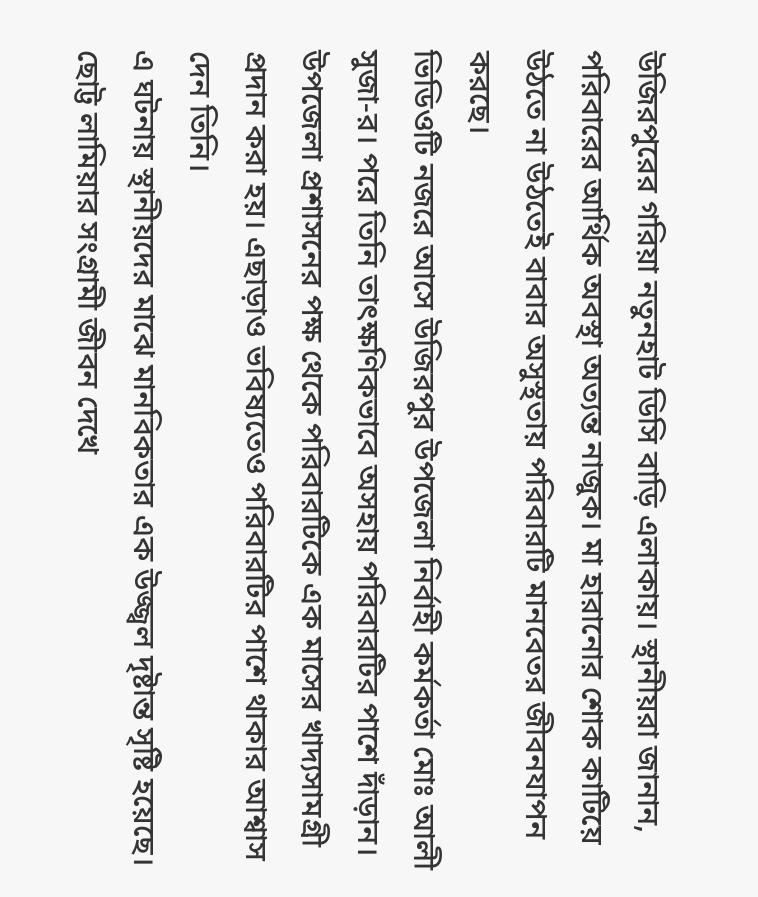উজিরপুরের গরিয়া নতুনহাট ডিসি বাড়ি এলাকায়। স্থানীয়রা জানান, পরিবারের আর্থিক অবস্থা অত্যন্ত নাজুক। মা হারানোর শোক কাটিয়ে উঠতে না উঠতেই বাবার অসুস্থতায় পরিবারটি মানবেতর জীবনযাপন করছে।
ভিডিওটি নজরে আসে উজিরপুর উপজেলা নির্বাহী কর্মকর্তা মোঃ আলী সুজা-র। পরে তিনি তাৎক্ষণিকভাবে অসহায় পরিবারটির পাশে দাঁড়ান। উপজেলা প্রশাসনের পক্ষ থেকে পরিবারটিকে এক মাসের খাদ্যসামগ্রী প্রদান করা হয়। এছাড়াও ভবিষ্যতেও পরিবারটির পাশে থাকার আশ্বাস দেন তিনি।
এ ঘটনায় স্থানীয়দের মাঝে মানবিকতার এক উজ্জ্বল দৃষ্টান্ত সৃষ্টি হয়েছে। ছোট্ট লামিয়ার সংগ্রামী জীবন দেখে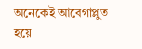অনেকেই আবেগাপ্লুত হয়ে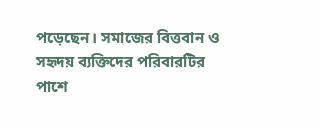পড়েছেন। সমাজের বিত্তবান ও সহৃদয় ব্যক্তিদের পরিবারটির পাশে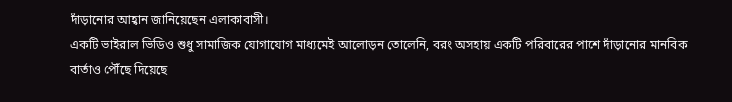দাঁড়ানোর আহ্বান জানিয়েছেন এলাকাবাসী।
একটি ভাইরাল ভিডিও শুধু সামাজিক যোগাযোগ মাধ্যমেই আলোড়ন তোলেনি, বরং অসহায় একটি পরিবারের পাশে দাঁড়ানোর মানবিক বার্তাও পৌঁছে দিয়েছে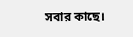সবার কাছে।